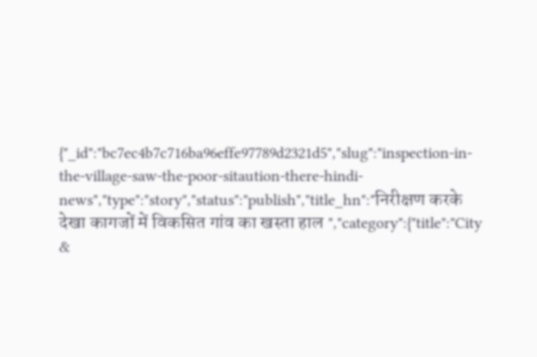{"_id":"bc7ec4b7c716ba96effe97789d2321d5","slug":"inspection-in-the-village-saw-the-poor-sitaution-there-hindi-news","type":"story","status":"publish","title_hn":"निरीक्षण करके देखा कागजों में विकसित गांव का खस्ता हाल ","category":{"title":"City &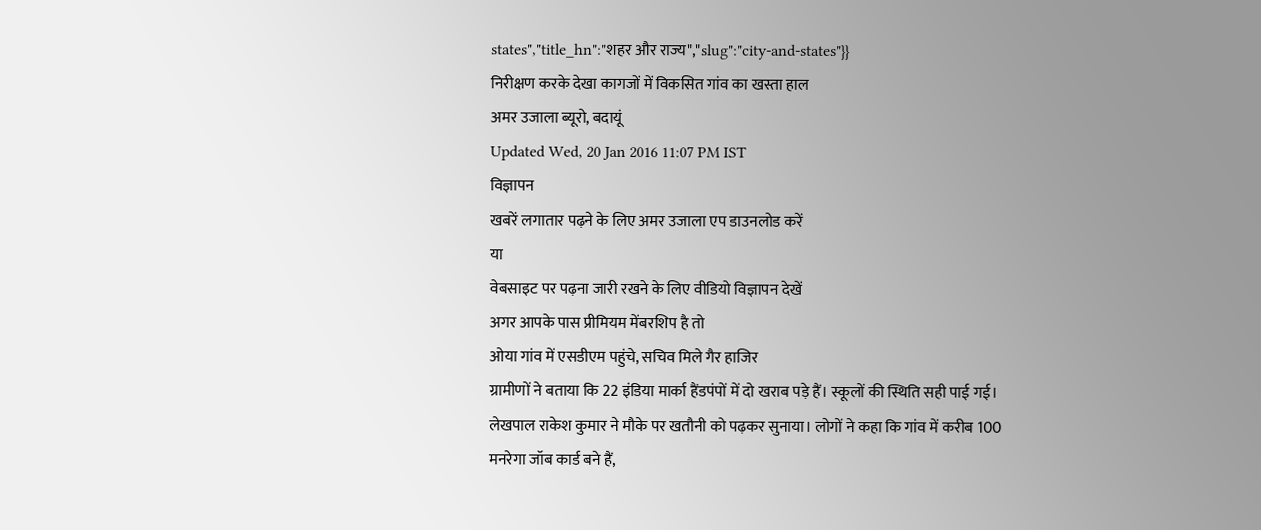states","title_hn":"शहर और राज्य","slug":"city-and-states"}}
निरीक्षण करके देखा कागजों में विकसित गांव का खस्ता हाल
अमर उजाला ब्यूरो, बदायूं
Updated Wed, 20 Jan 2016 11:07 PM IST
विज्ञापन
खबरें लगातार पढ़ने के लिए अमर उजाला एप डाउनलोड करें
या
वेबसाइट पर पढ़ना जारी रखने के लिए वीडियो विज्ञापन देखें
अगर आपके पास प्रीमियम मेंबरशिप है तो
ओया गांव में एसडीएम पहुंचे, सचिव मिले गैर हाजिर
ग्रामीणों ने बताया कि 22 इंडिया मार्का हैंडपंपों में दो खराब पड़े हैं। स्कूलों की स्थिति सही पाई गई। लेखपाल राकेश कुमार ने मौके पर खतौनी को पढ़कर सुनाया। लोगों ने कहा कि गांव में करीब 100 मनरेगा जॉब कार्ड बने हैं,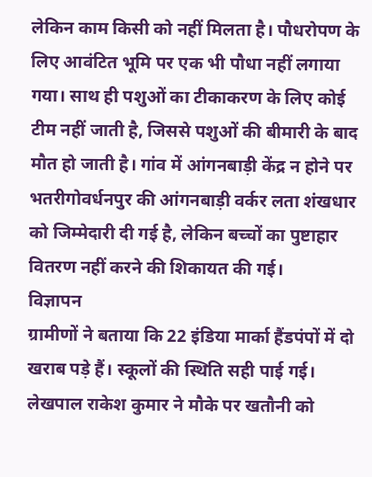लेकिन काम किसी को नहीं मिलता है। पौधरोपण के लिए आवंटित भूमि पर एक भी पौधा नहीं लगाया गया। साथ ही पशुओं का टीकाकरण के लिए कोई टीम नहीं जाती है, जिससे पशुओं की बीमारी के बाद मौत हो जाती है। गांव में आंगनबाड़ी केंद्र न होने पर भतरीगोवर्धनपुर की आंगनबाड़ी वर्कर लता शंखधार को जिम्मेदारी दी गई है, लेकिन बच्चों का पुष्टाहार वितरण नहीं करने की शिकायत की गई।
विज्ञापन
ग्रामीणों ने बताया कि 22 इंडिया मार्का हैंडपंपों में दो खराब पड़े हैं। स्कूलों की स्थिति सही पाई गई। लेखपाल राकेश कुमार ने मौके पर खतौनी को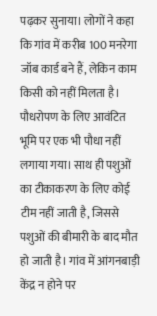पढ़कर सुनाया। लोगों ने कहा कि गांव में करीब 100 मनरेगा जॉब कार्ड बने हैं, लेकिन काम किसी को नहीं मिलता है। पौधरोपण के लिए आवंटित भूमि पर एक भी पौधा नहीं लगाया गया। साथ ही पशुओं का टीकाकरण के लिए कोई टीम नहीं जाती है, जिससे पशुओं की बीमारी के बाद मौत हो जाती है। गांव में आंगनबाड़ी केंद्र न होने पर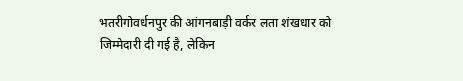भतरीगोवर्धनपुर की आंगनबाड़ी वर्कर लता शंखधार को जिम्मेदारी दी गई है, लेकिन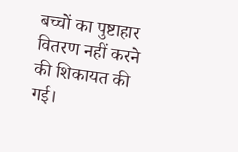बच्चों का पुष्टाहार वितरण नहीं करने की शिकायत की गई।